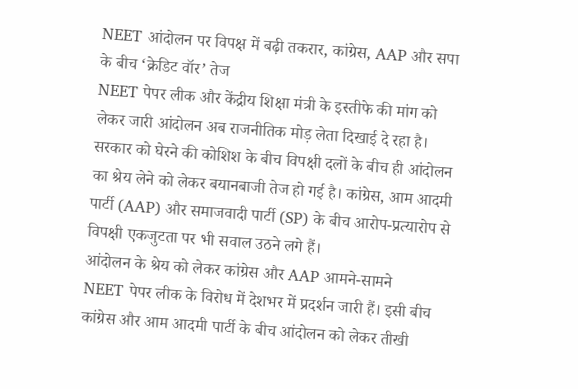NEET आंदोलन पर विपक्ष में बढ़ी तकरार, कांग्रेस, AAP और सपा के बीच ‘क्रेडिट वॉर’ तेज
NEET पेपर लीक और केंद्रीय शिक्षा मंत्री के इस्तीफे की मांग को लेकर जारी आंदोलन अब राजनीतिक मोड़ लेता दिखाई दे रहा है। सरकार को घेरने की कोशिश के बीच विपक्षी दलों के बीच ही आंदोलन का श्रेय लेने को लेकर बयानबाजी तेज हो गई है। कांग्रेस, आम आदमी पार्टी (AAP) और समाजवादी पार्टी (SP) के बीच आरोप-प्रत्यारोप से विपक्षी एकजुटता पर भी सवाल उठने लगे हैं।
आंदोलन के श्रेय को लेकर कांग्रेस और AAP आमने-सामने
NEET पेपर लीक के विरोध में देशभर में प्रदर्शन जारी हैं। इसी बीच कांग्रेस और आम आदमी पार्टी के बीच आंदोलन को लेकर तीखी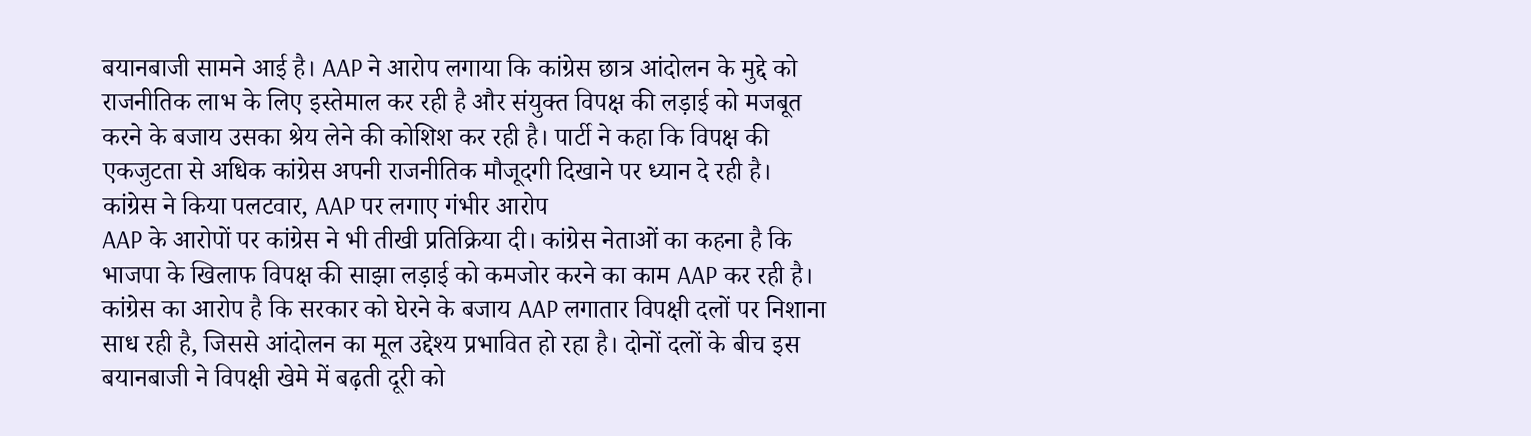बयानबाजी सामने आई है। AAP ने आरोप लगाया कि कांग्रेस छात्र आंदोलन के मुद्दे को राजनीतिक लाभ के लिए इस्तेमाल कर रही है और संयुक्त विपक्ष की लड़ाई को मजबूत करने के बजाय उसका श्रेय लेने की कोशिश कर रही है। पार्टी ने कहा कि विपक्ष की एकजुटता से अधिक कांग्रेस अपनी राजनीतिक मौजूदगी दिखाने पर ध्यान दे रही है।
कांग्रेस ने किया पलटवार, AAP पर लगाए गंभीर आरोप
AAP के आरोपों पर कांग्रेस ने भी तीखी प्रतिक्रिया दी। कांग्रेस नेताओं का कहना है कि भाजपा के खिलाफ विपक्ष की साझा लड़ाई को कमजोर करने का काम AAP कर रही है। कांग्रेस का आरोप है कि सरकार को घेरने के बजाय AAP लगातार विपक्षी दलों पर निशाना साध रही है, जिससे आंदोलन का मूल उद्देश्य प्रभावित हो रहा है। दोनों दलों के बीच इस बयानबाजी ने विपक्षी खेमे में बढ़ती दूरी को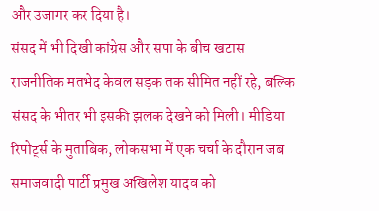और उजागर कर दिया है।
संसद में भी दिखी कांग्रेस और सपा के बीच खटास
राजनीतिक मतभेद केवल सड़क तक सीमित नहीं रहे, बल्कि संसद के भीतर भी इसकी झलक देखने को मिली। मीडिया रिपोर्ट्स के मुताबिक, लोकसभा में एक चर्चा के दौरान जब समाजवादी पार्टी प्रमुख अखिलेश यादव को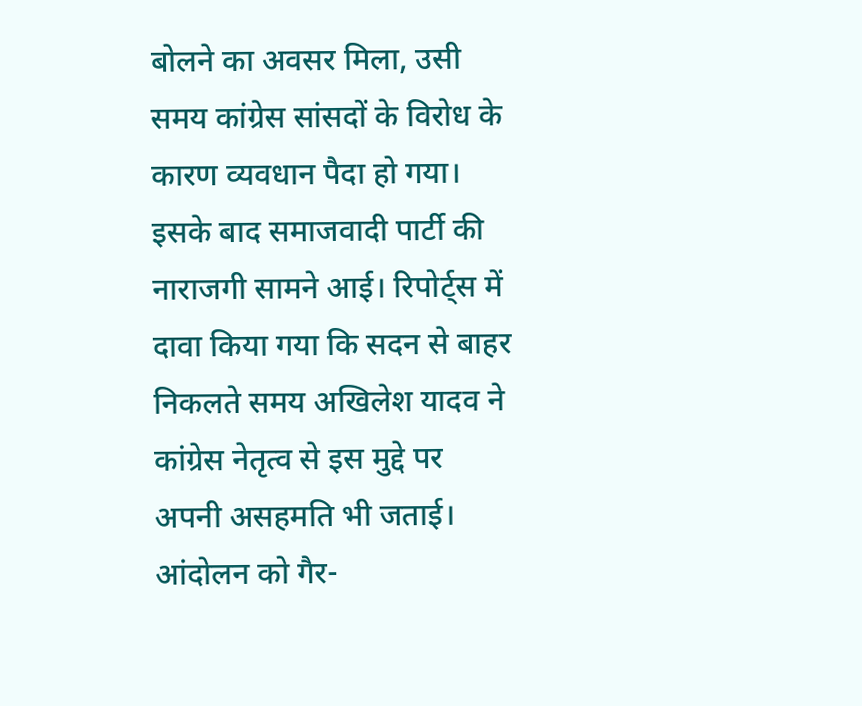बोलने का अवसर मिला, उसी समय कांग्रेस सांसदों के विरोध के कारण व्यवधान पैदा हो गया। इसके बाद समाजवादी पार्टी की नाराजगी सामने आई। रिपोर्ट्स में दावा किया गया कि सदन से बाहर निकलते समय अखिलेश यादव ने कांग्रेस नेतृत्व से इस मुद्दे पर अपनी असहमति भी जताई।
आंदोलन को गैर-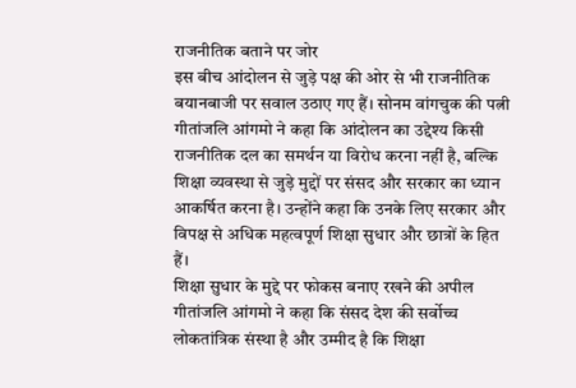राजनीतिक बताने पर जोर
इस बीच आंदोलन से जुड़े पक्ष की ओर से भी राजनीतिक बयानबाजी पर सवाल उठाए गए हैं। सोनम वांगचुक की पत्नी गीतांजलि आंगमो ने कहा कि आंदोलन का उद्देश्य किसी राजनीतिक दल का समर्थन या विरोध करना नहीं है, बल्कि शिक्षा व्यवस्था से जुड़े मुद्दों पर संसद और सरकार का ध्यान आकर्षित करना है। उन्होंने कहा कि उनके लिए सरकार और विपक्ष से अधिक महत्वपूर्ण शिक्षा सुधार और छात्रों के हित हैं।
शिक्षा सुधार के मुद्दे पर फोकस बनाए रखने की अपील
गीतांजलि आंगमो ने कहा कि संसद देश की सर्वोच्च लोकतांत्रिक संस्था है और उम्मीद है कि शिक्षा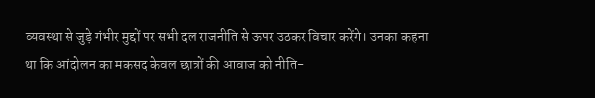व्यवस्था से जुड़े गंभीर मुद्दों पर सभी दल राजनीति से ऊपर उठकर विचार करेंगे। उनका कहना था कि आंदोलन का मकसद केवल छात्रों की आवाज को नीति-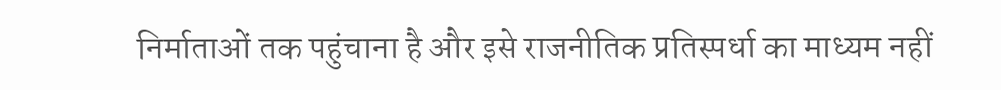निर्माताओं तक पहुंचाना है और इसे राजनीतिक प्रतिस्पर्धा का माध्यम नहीं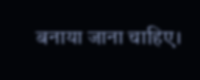बनाया जाना चाहिए।